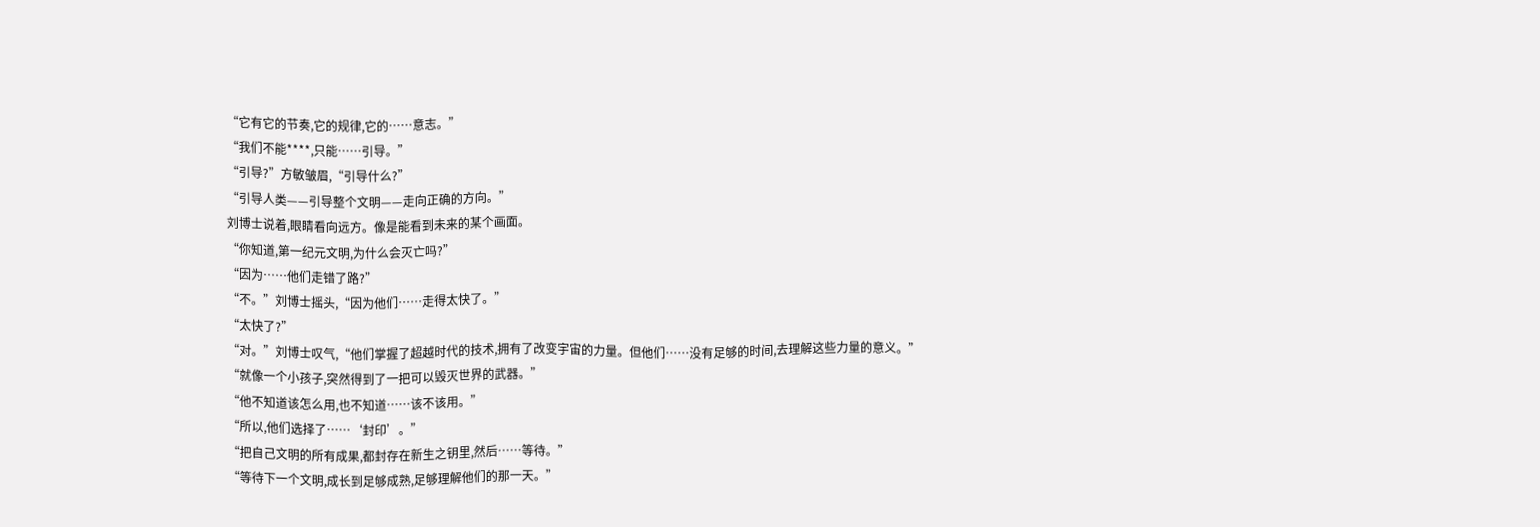“它有它的节奏,它的规律,它的……意志。”
“我们不能****,只能……引导。”
“引导?”方敏皱眉,“引导什么?”
“引导人类——引导整个文明——走向正确的方向。”
刘博士说着,眼睛看向远方。像是能看到未来的某个画面。
“你知道,第一纪元文明,为什么会灭亡吗?”
“因为……他们走错了路?”
“不。”刘博士摇头,“因为他们……走得太快了。”
“太快了?”
“对。”刘博士叹气,“他们掌握了超越时代的技术,拥有了改变宇宙的力量。但他们……没有足够的时间,去理解这些力量的意义。”
“就像一个小孩子,突然得到了一把可以毁灭世界的武器。”
“他不知道该怎么用,也不知道……该不该用。”
“所以,他们选择了……‘封印’。”
“把自己文明的所有成果,都封存在新生之钥里,然后……等待。”
“等待下一个文明,成长到足够成熟,足够理解他们的那一天。”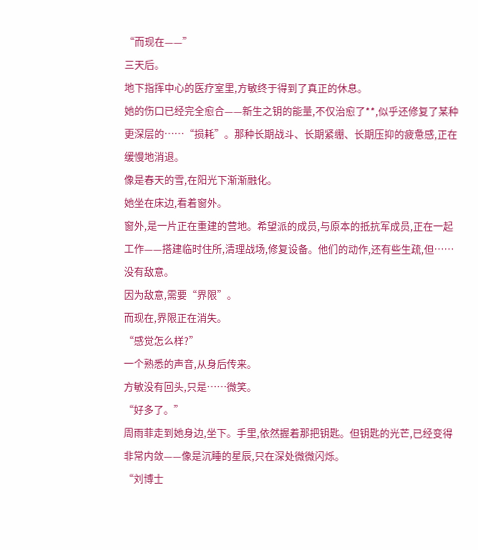“而现在——”
三天后。
地下指挥中心的医疗室里,方敏终于得到了真正的休息。
她的伤口已经完全愈合——新生之钥的能量,不仅治愈了**,似乎还修复了某种更深层的……“损耗”。那种长期战斗、长期紧绷、长期压抑的疲惫感,正在缓慢地消退。
像是春天的雪,在阳光下渐渐融化。
她坐在床边,看着窗外。
窗外,是一片正在重建的营地。希望派的成员,与原本的抵抗军成员,正在一起工作——搭建临时住所,清理战场,修复设备。他们的动作,还有些生疏,但……没有敌意。
因为敌意,需要“界限”。
而现在,界限正在消失。
“感觉怎么样?”
一个熟悉的声音,从身后传来。
方敏没有回头,只是……微笑。
“好多了。”
周雨菲走到她身边,坐下。手里,依然握着那把钥匙。但钥匙的光芒,已经变得非常内敛——像是沉睡的星辰,只在深处微微闪烁。
“刘博士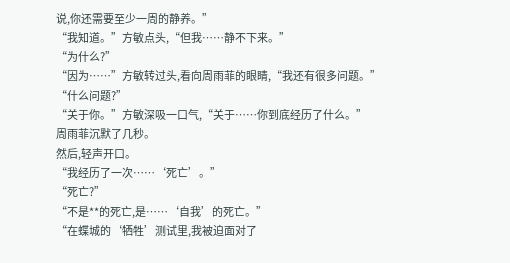说,你还需要至少一周的静养。”
“我知道。”方敏点头,“但我……静不下来。”
“为什么?”
“因为……”方敏转过头,看向周雨菲的眼睛,“我还有很多问题。”
“什么问题?”
“关于你。”方敏深吸一口气,“关于……你到底经历了什么。”
周雨菲沉默了几秒。
然后,轻声开口。
“我经历了一次……‘死亡’。”
“死亡?”
“不是**的死亡,是……‘自我’的死亡。”
“在蝶城的‘牺牲’测试里,我被迫面对了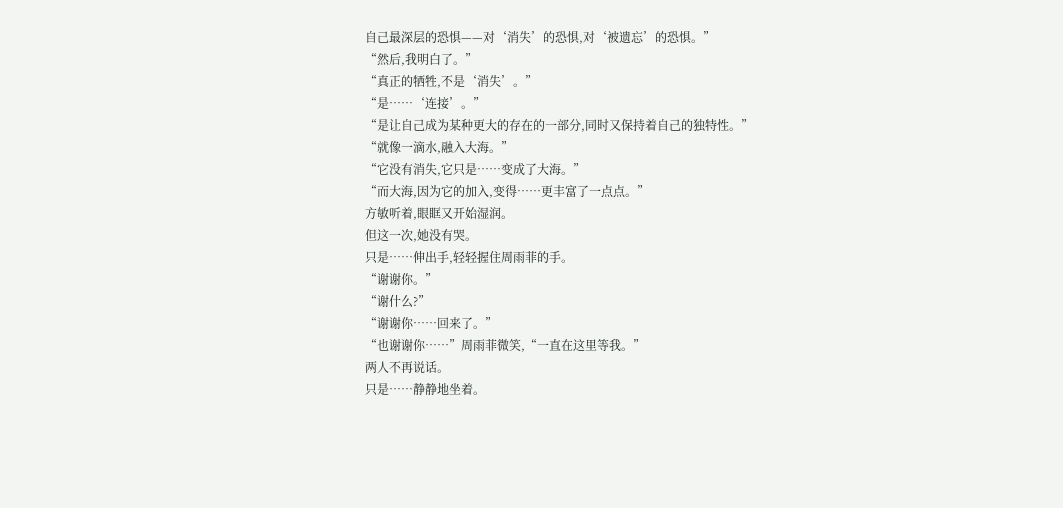自己最深层的恐惧——对‘消失’的恐惧,对‘被遗忘’的恐惧。”
“然后,我明白了。”
“真正的牺牲,不是‘消失’。”
“是……‘连接’。”
“是让自己成为某种更大的存在的一部分,同时又保持着自己的独特性。”
“就像一滴水,融入大海。”
“它没有消失,它只是……变成了大海。”
“而大海,因为它的加入,变得……更丰富了一点点。”
方敏听着,眼眶又开始湿润。
但这一次,她没有哭。
只是……伸出手,轻轻握住周雨菲的手。
“谢谢你。”
“谢什么?”
“谢谢你……回来了。”
“也谢谢你……”周雨菲微笑,“一直在这里等我。”
两人不再说话。
只是……静静地坐着。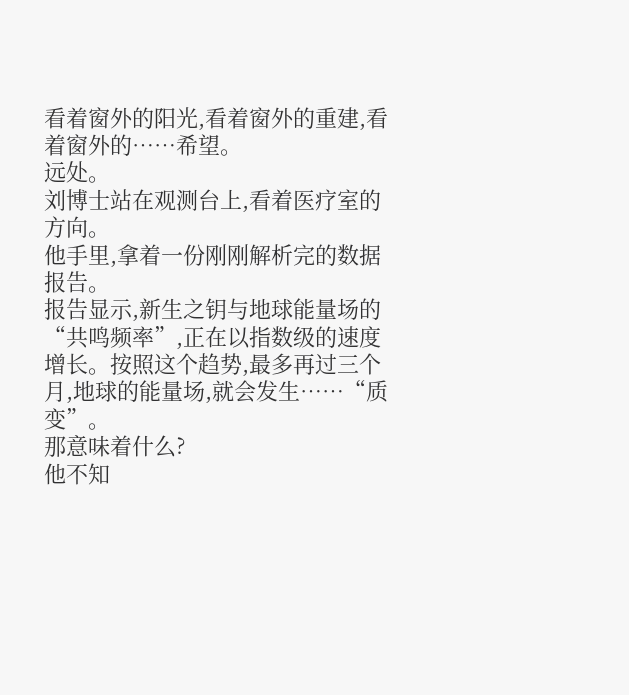看着窗外的阳光,看着窗外的重建,看着窗外的……希望。
远处。
刘博士站在观测台上,看着医疗室的方向。
他手里,拿着一份刚刚解析完的数据报告。
报告显示,新生之钥与地球能量场的“共鸣频率”,正在以指数级的速度增长。按照这个趋势,最多再过三个月,地球的能量场,就会发生……“质变”。
那意味着什么?
他不知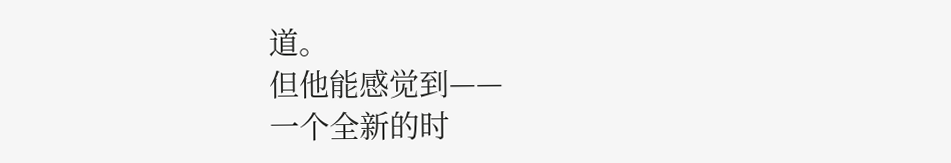道。
但他能感觉到——
一个全新的时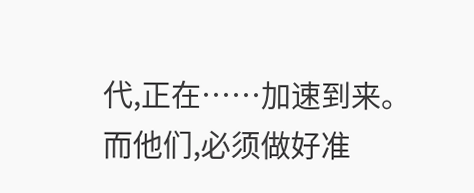代,正在……加速到来。
而他们,必须做好准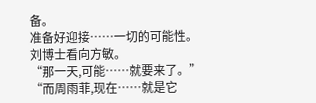备。
准备好迎接……一切的可能性。
刘博士看向方敏。
“那一天,可能……就要来了。”
“而周雨菲,现在……就是它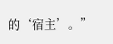的‘宿主’。”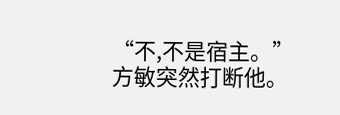“不,不是宿主。”
方敏突然打断他。